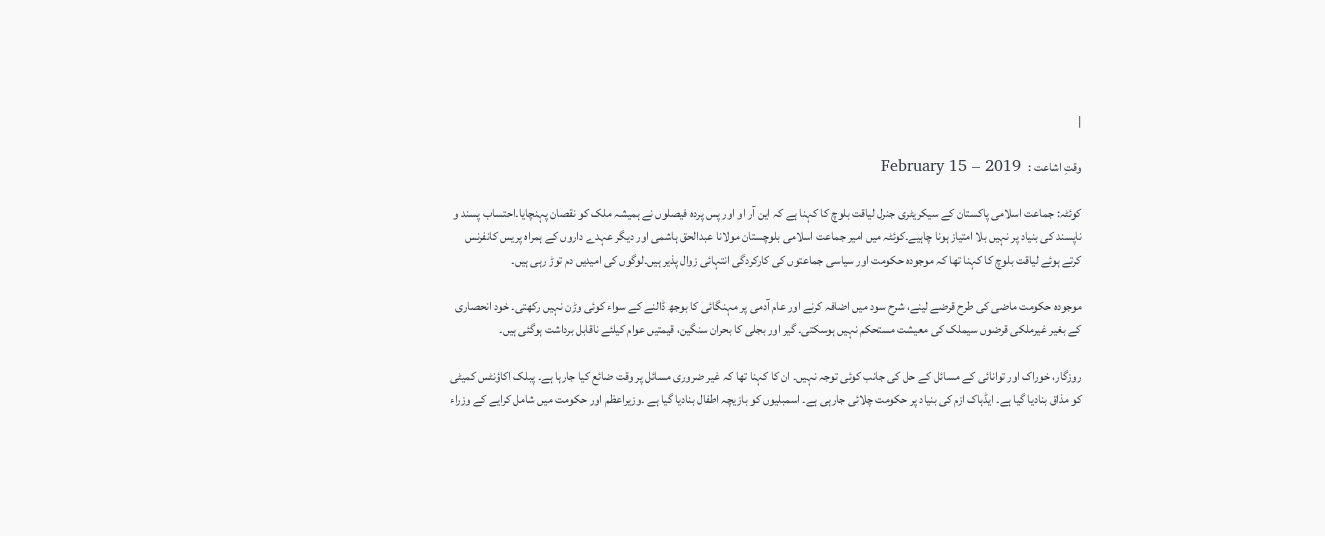|

وقتِ اشاعت :   February 15 – 2019

کوئٹہ: جماعت اسلامی پاکستان کے سیکریٹری جنرل لیاقت بلوچ کا کہنا ہے کہ این آر او اور پس پردہ فیصلوں نے ہمیشہ ملک کو نقصان پہنچایا۔احتساب پسند و ناپسند کی بنیاد پر نہیں بلا امتیاز ہونا چاہیے۔کوئٹہ میں امیر جماعت اسلامی بلوچستان مولانا عبدالحق ہاشمی اور دیگر عہدے داروں کے ہمراہ پریس کانفرنس کرتے ہوئے لیاقت بلوچ کا کہنا تھا کہ موجودہ حکومت اور سیاسی جماعتوں کی کارکردگی انتہائی زوال پذیر ہیں۔لوگوں کی امیدیں دم توڑ رہی ہیں۔

موجودہ حکومت ماضی کی طرح قرضے لینے، شرح سود میں اضافہ کرنے اور عام آدمی پر مہنگائی کا بوجھ ڈالنے کے سواء کوئی وڑن نہیں رکھتی۔ خود انحصاری کے بغیر غیرملکی قرضوں سیملک کی معیشت مستحکم نہیں ہوسکتی۔ گیر اور بجلی کا بحران سنگین، قیمتیں عوام کیلئے ناقابل برداشت ہوگئی ہیں۔

روزگار، خوراک اور توانائی کے مسائل کے حل کی جانب کوئی توجہ نہیں۔ ان کا کہنا تھا کہ غیر ضروری مسائل پر وقت ضائع کیا جارہا ہے۔ پبلک اکاؤنٹس کمیٹی کو مذاق بنادیا گیا ہے۔ ایڈہاک ازم کی بنیاد پر حکومت چلائی جارہی ہے۔ اسمبلیوں کو بازیچہ اطفال بنادیا گیا ہے ۔وزیراعظم اور حکومت میں شامل کرایے کے وزراء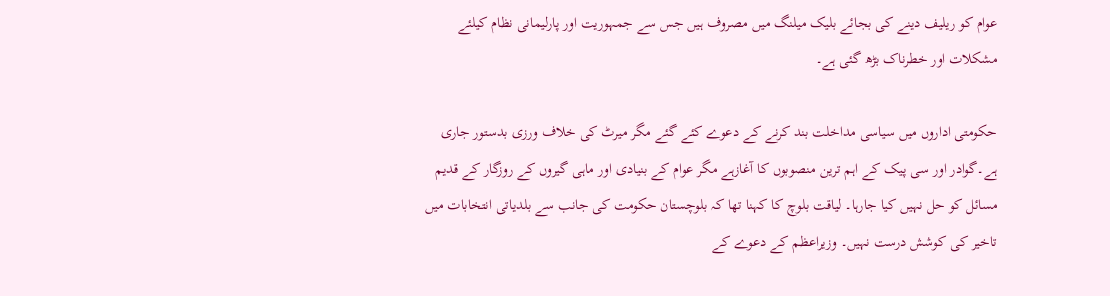عوام کو ریلیف دینے کی بجائے بلیک میلنگ میں مصروف ہیں جس سے جمہوریت اور پارلیمانی نظام کیلئے مشکلات اور خطرناک بڑھ گئی ہے۔

حکومتی اداروں میں سیاسی مداخلت بند کرنے کے دعوے کئے گئے مگر میرٹ کی خلاف ورزی بدستور جاری ہے۔گوادر اور سی پیک کے اہم ترین منصوبوں کا آغازہے مگر عوام کے بنیادی اور ماہی گیروں کے روزگار کے قدیم مسائل کو حل نہیں کیا جارہا۔ لیاقت بلوچ کا کہنا تھا کہ بلوچستان حکومت کی جانب سے بلدیاتی انتخابات میں تاخیر کی کوشش درست نہیں۔ وزیراعظم کے دعوے کے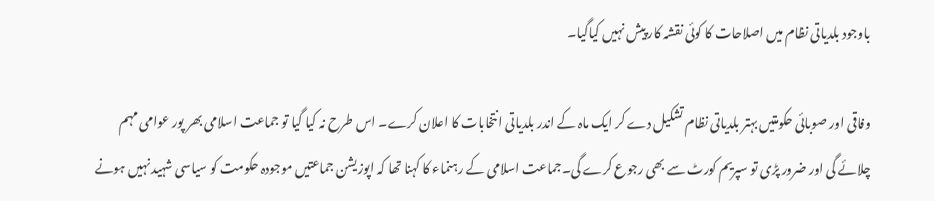باوجود بلدیاتی نظام میں اصلاحات کا کوئی نقشہ کار پیش نہیں کیاگیا۔

وفاقی اور صوبائی حکومتیں بہتر بلدیاتی نظام تشکیل دے کر ایک ماہ کے اندر بلدیاتی انتخابات کا اعلان کرے۔ اس طرح نہ کیا گیا تو جماعت اسلامی بھر پور عوامی مہم چلائے گی اور ضرور پڑی تو سپریم کورٹ سے بھی رجوع کرے گی۔جماعت اسلامی کے رہنماء کا کہنا تھا کہ اپوزیشن جماعتیں موجودہ حکومت کو سیاسی شہید نہیں ہونے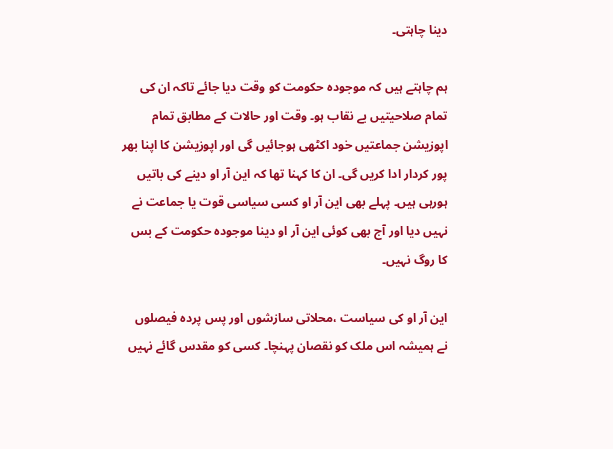دینا چاہتی۔

ہم چاہتے ہیں کہ موجودہ حکومت کو وقت دیا جائے تاکہ ان کی تمام صلاحیتیں بے نقاب ہو۔ وقت اور حالات کے مطابق تمام اپوزیشن جماعتیں خود اکٹھی ہوجائیں گی اور اپوزیشن کا اپنا بھر پور کردار ادا کریں گی۔ ان کا کہنا تھا کہ این آر او دینے کی باتیں ہورہی ہیں۔ پہلے بھی این آر او کسی سیاسی قوت یا جماعت نے نہیں دیا اور آج بھی کوئی این آر او دینا موجودہ حکومت کے بس کا روگ نہیں۔

این آر او کی سیاست ،محلاتی سازشوں اور پس پردہ فیصلوں نے ہمیشہ اس ملک کو نقصان پہنچا۔ کسی کو مقدس گائے نہیں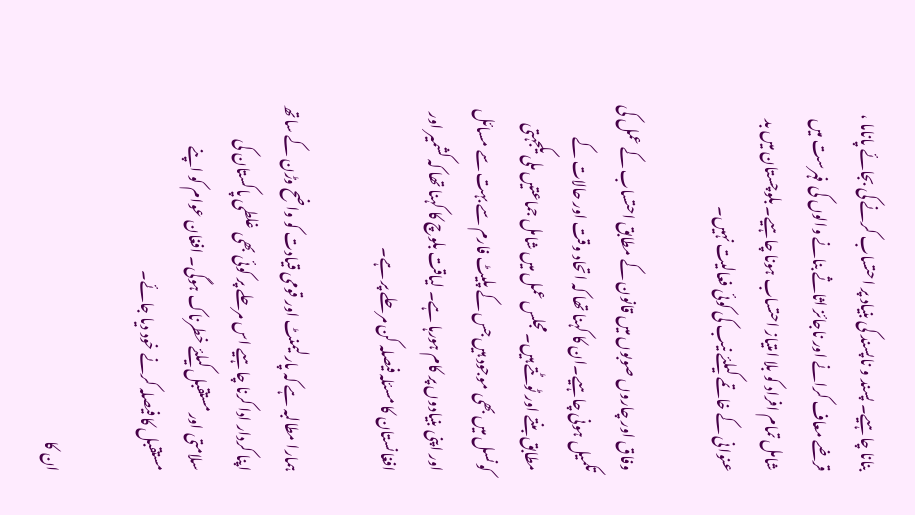بنانا چاہیے۔ پسند و ناپسند کی بنیاد پر احتساب کرنے کی بجائے پاناما ، قرضے معاف کرانے اور ناجائز اثاثے بنانے والوں کی فہرست میں شامل تمام افراد کو بلا امتیاز احتساب ہونا چاہیے۔ بلوچستان میں بد عنوانی کے خاتمے کیلئے نیب کی کوئی فعالیت نہیں۔

وفاق اور چاروں صوبوں میں قانون کے مطابق احتساب کے عمل کی تکمیل ہونی چاہیے۔ان کا کہنا تھا کہ اتحاد وقت اور حالات کے مطابق بنتے اور ٹوٹتے ہیں۔ مجلس عمل میں شامل جماعتیں ملی یکجہتی کونسل میں بھی موجود ہیں جس کے پلیٹ فارم سے بہت سے مسائل اور اپنی بنیادوں پر کام ہورہا ہے۔ لیاقت بلوچ کا کہنا تھا کہ کشمیر اور افغانستان کا مسئلہ فیصلہ کن مرحلے پر ہے۔

ہمارا مطالبہ ہے کہ پارلیمنٹ اور قومی قیادت کو واضح وڑن کے ساتھ اپنا کردار ادا کرنا چاہیے اس مرحلے پر کوئی بھی غلطی پاکستان کی سلامتی اور مستقبل کیلئے خطرناک ہوگی۔ افغان عوام کو اپنے مستقبل کا فیصلہ کرنے خود دیا جائے۔

ان کا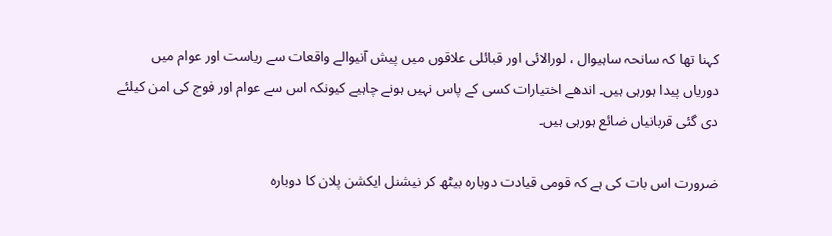کہنا تھا کہ سانحہ ساہیوال ، لورالائی اور قبائلی علاقوں میں پیش آنیوالے واقعات سے ریاست اور عوام میں دوریاں پیدا ہورہی ہیں۔ اندھے اختیارات کسی کے پاس نہیں ہونے چاہیے کیونکہ اس سے عوام اور فوج کی امن کیلئے دی گئی قربانیاں ضائع ہورہی ہیں۔

ضرورت اس بات کی ہے کہ قومی قیادت دوبارہ بیٹھ کر نیشنل ایکشن پلان کا دوبارہ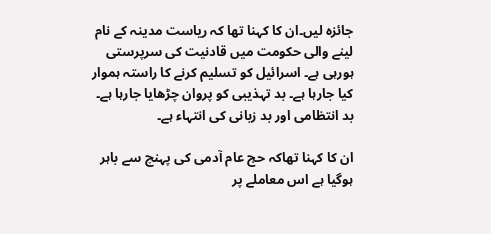جائزہ لیں۔ان کا کہنا تھا کہ ریاست مدینہ کے نام لینے والی حکومت میں قادنیت کی سرپرستی ہورہی ہے۔ اسرائیل کو تسلیم کرنے کا راستہ ہموار کیا جارہا ہے۔ بد تہذیبی کو پروان چڑھایا جارہا ہے۔ بد انتظامی اور بد زبانی کی انتہاء ہے۔

ان کا کہنا تھاکہ حج عام آدمی کی پہنچ سے باہر ہوگیا ہے اس معاملے پر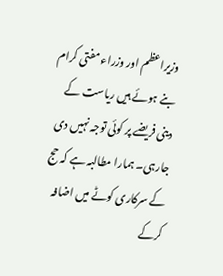وزیراعظم اور وزراء مفتی کرام بنے ہوئے ہیں ریاست کے دینی فریضے پر کوئی توجہ نہیں دی جارہی۔ ہمارا مطالبہ ہے کہ حج کے سرکاری کوٹے میں اضافہ کرکے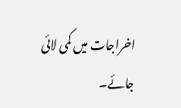اخراجات میں کمی لائی جائے۔